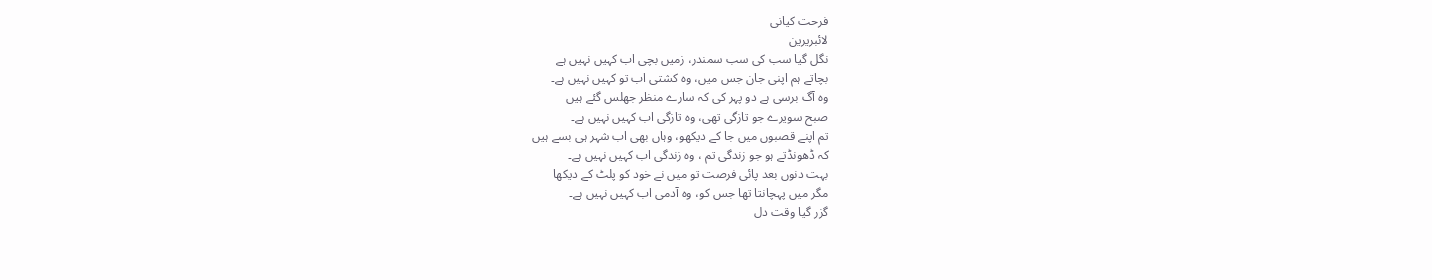فرحت کیانی
لائبریرین
نگل گیا سب کی سب سمندر، زمیں بچی اب کہیں نہیں ہے
بچاتے ہم اپنی جان جس میں، وہ کشتی اب تو کہیں نہیں ہے۔
وہ آگ برسی ہے دو پہر کی کہ سارے منظر جھلس گئے ہیں
صبح سویرے جو تازگی تھی، وہ تازگی اب کہیں نہیں ہے۔
تم اپنے قصبوں میں جا کے دیکھو، وہاں بھی اب شہر ہی بسے ہیں
کہ ڈھونڈتے ہو جو زندگی تم ، وہ زندگی اب کہیں نہیں ہے۔
بہت دنوں بعد پائی فرصت تو میں نے خود کو پلٹ کے دیکھا
مگر میں پہچانتا تھا جس کو، وہ آدمی اب کہیں نہیں ہے۔
گزر گیا وقت دل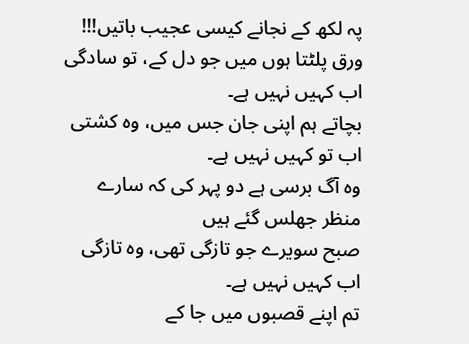پہ لکھ کے نجانے کیسی عجیب باتیں!!!
ورق پلٹتا ہوں میں جو دل کے، تو سادگی اب کہیں نہیں ہے۔
بچاتے ہم اپنی جان جس میں، وہ کشتی اب تو کہیں نہیں ہے۔
وہ آگ برسی ہے دو پہر کی کہ سارے منظر جھلس گئے ہیں
صبح سویرے جو تازگی تھی، وہ تازگی اب کہیں نہیں ہے۔
تم اپنے قصبوں میں جا کے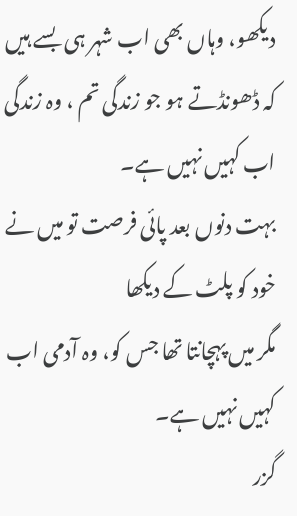دیکھو، وہاں بھی اب شہر ہی بسے ہیں
کہ ڈھونڈتے ہو جو زندگی تم ، وہ زندگی اب کہیں نہیں ہے۔
بہت دنوں بعد پائی فرصت تو میں نے خود کو پلٹ کے دیکھا
مگر میں پہچانتا تھا جس کو، وہ آدمی اب کہیں نہیں ہے۔
گزر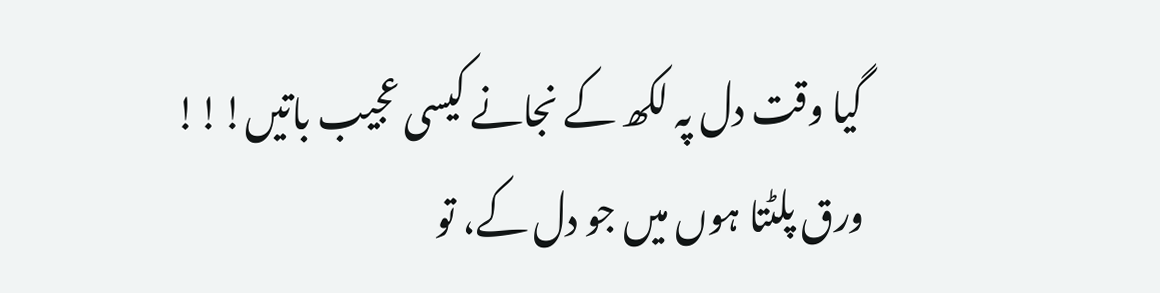گیا وقت دل پہ لکھ کے نجانے کیسی عجیب باتیں!!!
ورق پلٹتا ہوں میں جو دل کے، تو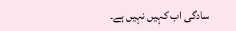سادگی اب کہیں نہیں ہے۔